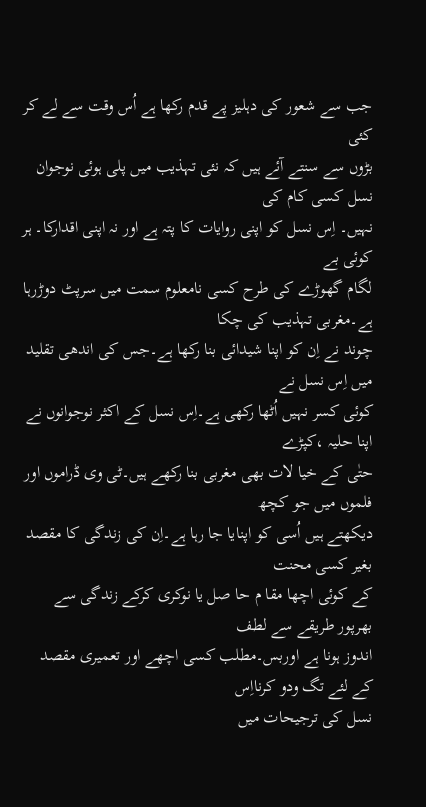جب سے شعور کی دہلیز پے قدم رکھا ہے اُس وقت سے لے کر کئی
بڑوں سے سنتے آئے ہیں کہ نئی تہذیب میں پلی ہوئی نوجوان نسل کسی کام کی
نہیں۔ اِس نسل کو اپنی روایات کا پتہ ہے اور نہ اپنی اقدارکا۔ ہر کوئی بے
لگام گھوڑے کی طرح کسی نامعلوم سمت میں سرپٹ دوڑرہا ہے۔مغربی تہذیب کی چکا
چوند نے اِن کو اپنا شیدائی بنا رکھا ہے۔جس کی اندھی تقلید میں اِس نسل نے
کوئی کسر نہیں اُٹھا رکھی ہے۔اِس نسل کے اکثر نوجوانوں نے اپنا حلیہ ،کپڑے
حتٰی کے خیا لات بھی مغربی بنا رکھے ہیں۔ٹی وی ڈراموں اور فلموں میں جو کچھ
دیکھتے ہیں اُسی کو اپنایا جا رہا ہے۔اِن کی زندگی کا مقصد بغیر کسی محنت
کے کوئی اچھا مقا م حا صل یا نوکری کرکے زندگی سے بھرپور طریقے سے لطف
اندوز ہونا ہے اوربس۔مطلب کسی اچھے اور تعمیری مقصد کے لئے تگ ودو کرنااِس
نسل کی ترجیحات میں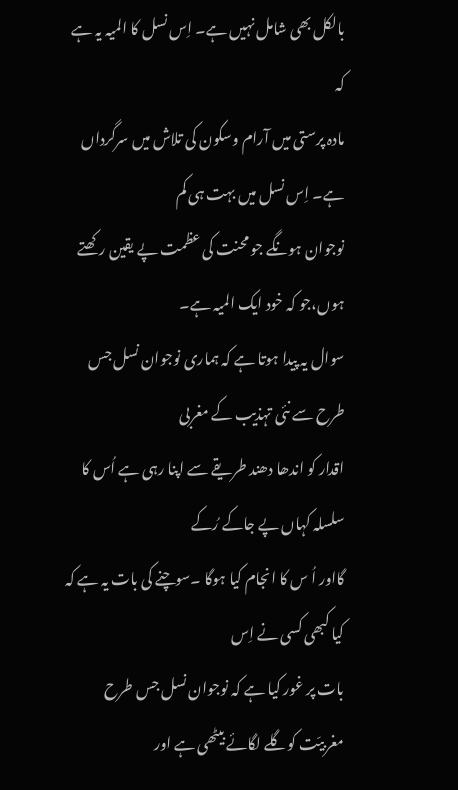بالکل بھی شامل نہیں ہے۔ اِس نسل کا المیہ یہ ہے کہ
مادہ پرستی میں آرام وسکون کی تلاش میں سرگرداں ہے۔ اِس نسل میں بہت ہی کم
نوجوان ہونگے جو محنت کی عظمت پے یقین رکھتے ہوں،جو کہ خود ایک المیہ ہے۔
سوال یہ پیدا ہوتا ہے کہ ہماری نوجوان نسل جس طرح سے نئی تہذیب کے مغربی
اقدار کو اندھا دھند طریقے سے اپنا رہی ہے اُس کا سلسلہ کہاں پے جاکے رُکے
گااور اُ س کا انجام کیا ہوگا ۔سوچنے کی بات یہ ہے کہ کیا کبھی کسی نے اِس
بات پر غور کیا ہے کہ نوجوان نسل جس طرح مغربیّت کوگلے لگائے بیٹھی ہے اور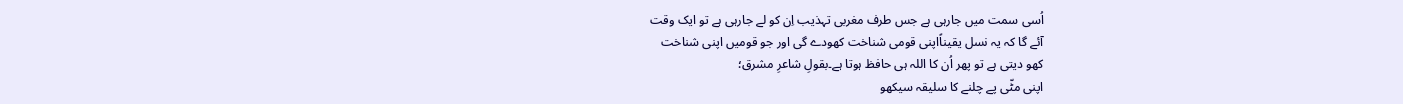اُسی سمت میں جارہی ہے جس طرف مغربی تہذیب اِن کو لے جارہی ہے تو ایک وقت
آئے گا کہ یہ نسل یقیناًاپنی قومی شناخت کھودے گی اور جو قومیں اپنی شناخت
کھو دیتی ہے تو پھر اُن کا اللہ ہی حافظ ہوتا ہے۔بقولِ شاعرِ مشرق؛
اپنی مٹّی پے چلنے کا سلیقہ سیکھو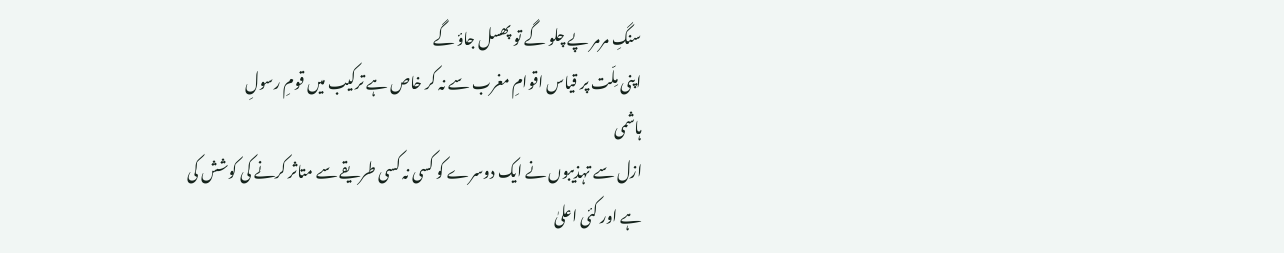سنگِ مرمر پے چلو گے تو پھسل جاؤ گے
اپنی مِلّت پر قیاس اقوامِ مغرب سے نہ کر خاص ہے ترکیب میں قومِ رسولِ
ہاشمی
ازل سے تہذیبوں نے ایک دوسرے کو کسی نہ کسی طریقے سے متاثر کرنے کی کوشش کی
ہے اور کئی اعلیٰ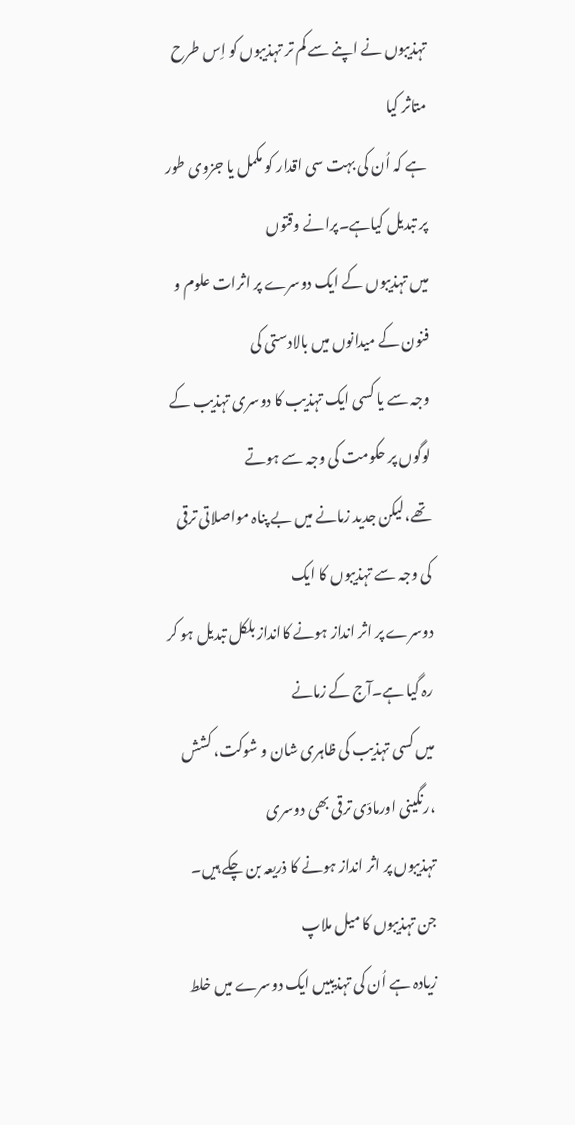تہذیبوں نے اپنے سے کم تر تہذیبوں کو اِس طرح متاثر کیا
ہے کہ اُن کی بہت سی اقدار کو مکمل یا جزوی طور پر تبدیل کیاہے۔پرانے وقتوں
میں تہذیبوں کے ایک دوسرے پر اثرات علوم و فنون کے میدانوں میں بالادستی کی
وجہ سے یا کسی ایک تہذیب کا دوسری تہذیب کے لوگوں پر حکومت کی وجہ سے ہوتے
تھے،لیکن جدید زمانے میں بے پناہ مواصلاتی ترقی کی وجہ سے تہذیبوں کا ایک
دوسرے پر اثر انداز ہونے کاانداز بلکل تبدیل ہو کر رہ گیا ہے۔آج کے زمانے
میں کسی تہذیب کی ظاہری شان و شوکت، کشش ،رنگینی اورمادّی ترقی بھی دوسری
تہذیبوں پر اثر انداز ہونے کا ذریعہ بن چکے ہیں۔ جن تہذیبوں کا میل ملاپ
زیادہ ہے اُن کی تہذیبیں ایک دوسرے میں خلط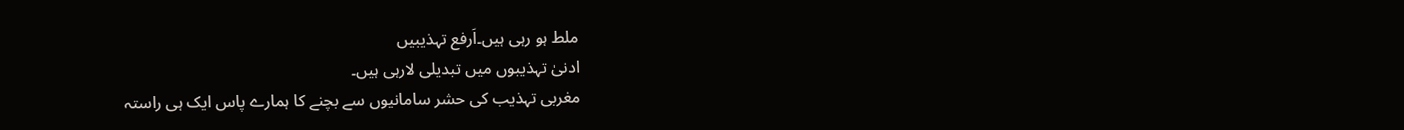ملط ہو رہی ہیں۔اَرفع تہذیبیں
ادنیٰ تہذیبوں میں تبدیلی لارہی ہیں۔
مغربی تہذیب کی حشر سامانیوں سے بچنے کا ہمارے پاس ایک ہی راستہ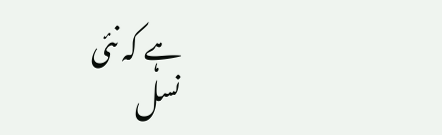ہے کہ نئی
نسل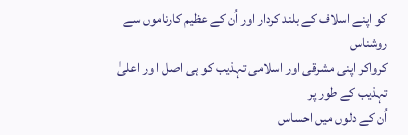کو اپنے اسلاف کے بلند کردار اور اُن کے عظیم کارناموں سے روشناس
کرواکر اپنی مشرقی اور اسلامی تہذیب کو ہی اصل ا ور اعلیٰ تہذیب کے طور پر
اُن کے دلوں میں احساس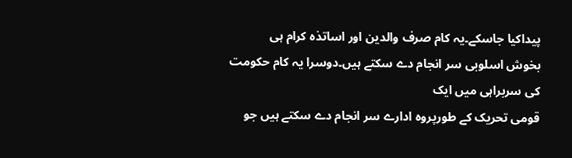پیداکیا جاسکے۔یہ کام صرف والدین اور اساتذہ کرام ہی
بخوش اسلوبی سر انجام دے سکتے ہیں۔دوسرا یہ کام حکومت کی سربراہی میں ایک
قومی تحریک کے طورپروہ ادارے سر انجام دے سکتے ہیں جو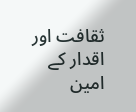ثقافت اور اقدار کے
امین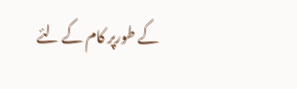کے طورپر کام کے لئے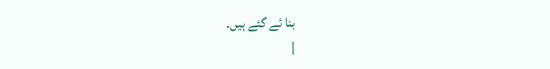بنا ئے گئے ہیں۔
|